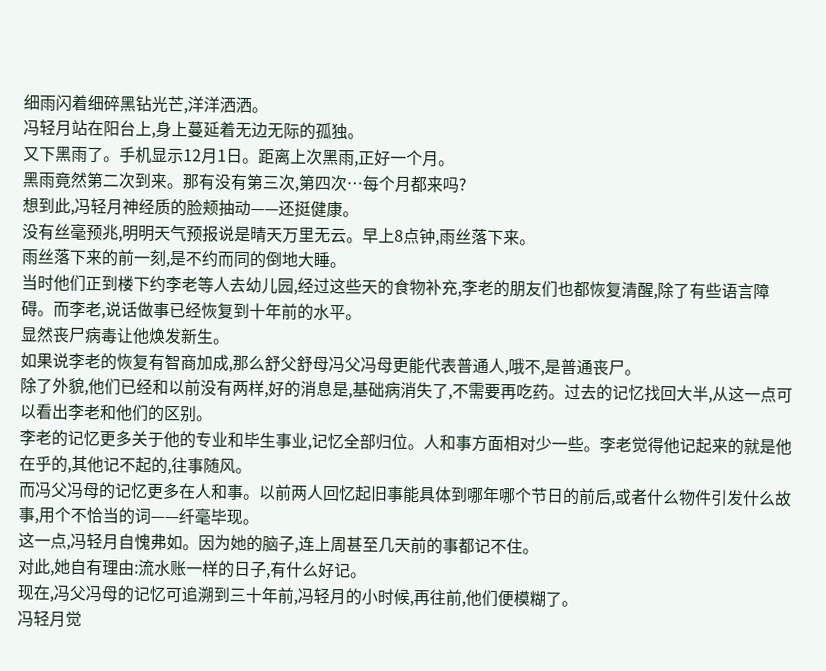细雨闪着细碎黑钻光芒,洋洋洒洒。
冯轻月站在阳台上,身上蔓延着无边无际的孤独。
又下黑雨了。手机显示12月1日。距离上次黑雨,正好一个月。
黑雨竟然第二次到来。那有没有第三次,第四次…每个月都来吗?
想到此,冯轻月神经质的脸颊抽动——还挺健康。
没有丝毫预兆,明明天气预报说是晴天万里无云。早上8点钟,雨丝落下来。
雨丝落下来的前一刻,是不约而同的倒地大睡。
当时他们正到楼下约李老等人去幼儿园,经过这些天的食物补充,李老的朋友们也都恢复清醒,除了有些语言障碍。而李老,说话做事已经恢复到十年前的水平。
显然丧尸病毒让他焕发新生。
如果说李老的恢复有智商加成,那么舒父舒母冯父冯母更能代表普通人,哦不,是普通丧尸。
除了外貌,他们已经和以前没有两样,好的消息是,基础病消失了,不需要再吃药。过去的记忆找回大半,从这一点可以看出李老和他们的区别。
李老的记忆更多关于他的专业和毕生事业,记忆全部归位。人和事方面相对少一些。李老觉得他记起来的就是他在乎的,其他记不起的,往事随风。
而冯父冯母的记忆更多在人和事。以前两人回忆起旧事能具体到哪年哪个节日的前后,或者什么物件引发什么故事,用个不恰当的词——纤毫毕现。
这一点,冯轻月自愧弗如。因为她的脑子,连上周甚至几天前的事都记不住。
对此,她自有理由:流水账一样的日子,有什么好记。
现在,冯父冯母的记忆可追溯到三十年前,冯轻月的小时候,再往前,他们便模糊了。
冯轻月觉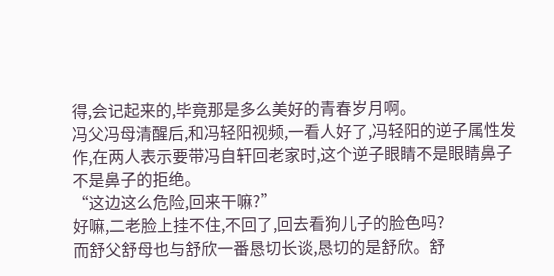得,会记起来的,毕竟那是多么美好的青春岁月啊。
冯父冯母清醒后,和冯轻阳视频,一看人好了,冯轻阳的逆子属性发作,在两人表示要带冯自轩回老家时,这个逆子眼睛不是眼睛鼻子不是鼻子的拒绝。
“这边这么危险,回来干嘛?”
好嘛,二老脸上挂不住,不回了,回去看狗儿子的脸色吗?
而舒父舒母也与舒欣一番恳切长谈,恳切的是舒欣。舒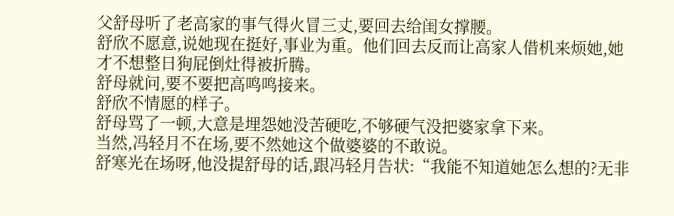父舒母听了老高家的事气得火冒三丈,要回去给闺女撑腰。
舒欣不愿意,说她现在挺好,事业为重。他们回去反而让高家人借机来烦她,她才不想整日狗屁倒灶得被折腾。
舒母就问,要不要把高鸣鸣接来。
舒欣不情愿的样子。
舒母骂了一顿,大意是埋怨她没苦硬吃,不够硬气没把婆家拿下来。
当然,冯轻月不在场,要不然她这个做婆婆的不敢说。
舒寒光在场呀,他没提舒母的话,跟冯轻月告状:“我能不知道她怎么想的?无非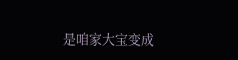是咱家大宝变成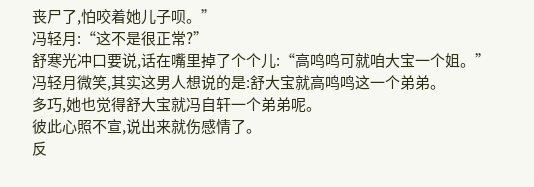丧尸了,怕咬着她儿子呗。”
冯轻月:“这不是很正常?”
舒寒光冲口要说,话在嘴里掉了个个儿:“高鸣鸣可就咱大宝一个姐。”
冯轻月微笑,其实这男人想说的是:舒大宝就高鸣鸣这一个弟弟。
多巧,她也觉得舒大宝就冯自轩一个弟弟呢。
彼此心照不宣,说出来就伤感情了。
反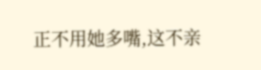正不用她多嘴,这不亲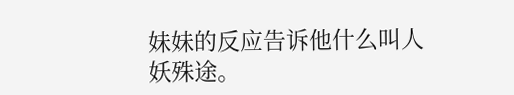妹妹的反应告诉他什么叫人妖殊途。